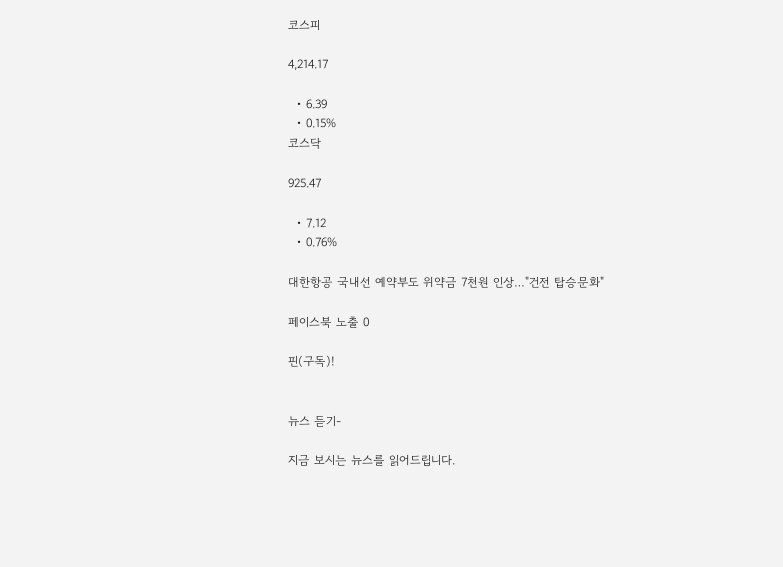코스피

4,214.17

  • 6.39
  • 0.15%
코스닥

925.47

  • 7.12
  • 0.76%

대한항공 국내선 예약부도 위약금 7천원 인상…"건전 탑승문화"

페이스북 노출 0

핀(구독)!


뉴스 듣기-

지금 보시는 뉴스를 읽어드립니다.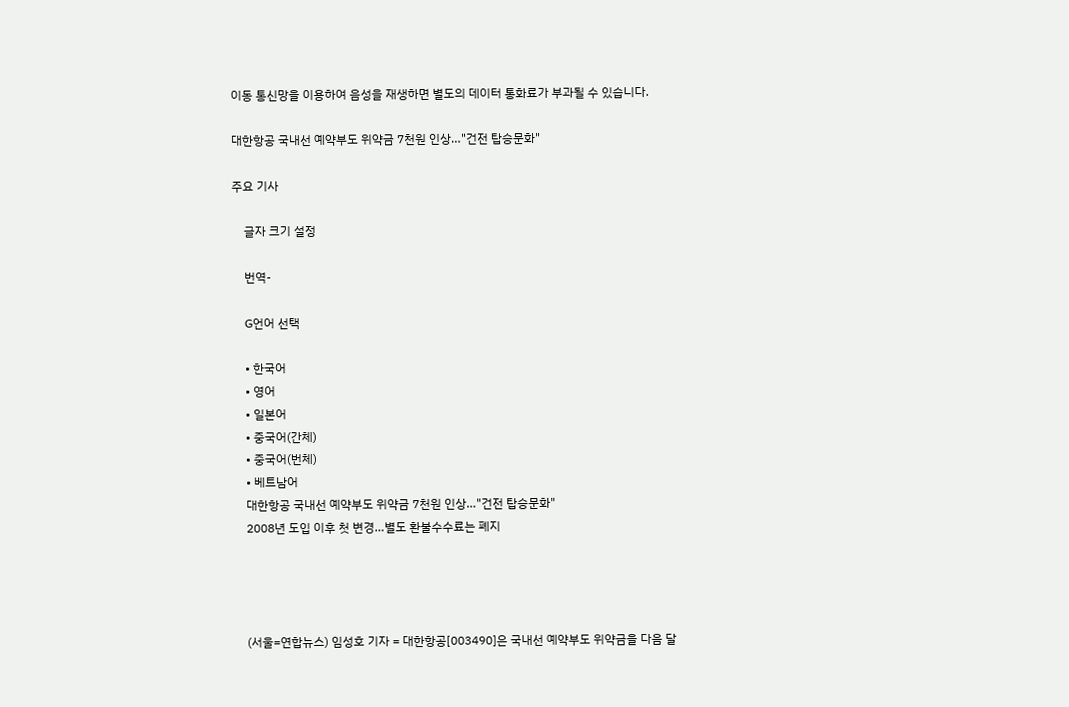이동 통신망을 이용하여 음성을 재생하면 별도의 데이터 통화료가 부과될 수 있습니다.

대한항공 국내선 예약부도 위약금 7천원 인상…"건전 탑승문화"

주요 기사

    글자 크기 설정

    번역-

    G언어 선택

    • 한국어
    • 영어
    • 일본어
    • 중국어(간체)
    • 중국어(번체)
    • 베트남어
    대한항공 국내선 예약부도 위약금 7천원 인상…"건전 탑승문화"
    2008년 도입 이후 첫 변경…별도 환불수수료는 폐지




    (서울=연합뉴스) 임성호 기자 = 대한항공[003490]은 국내선 예약부도 위약금을 다음 달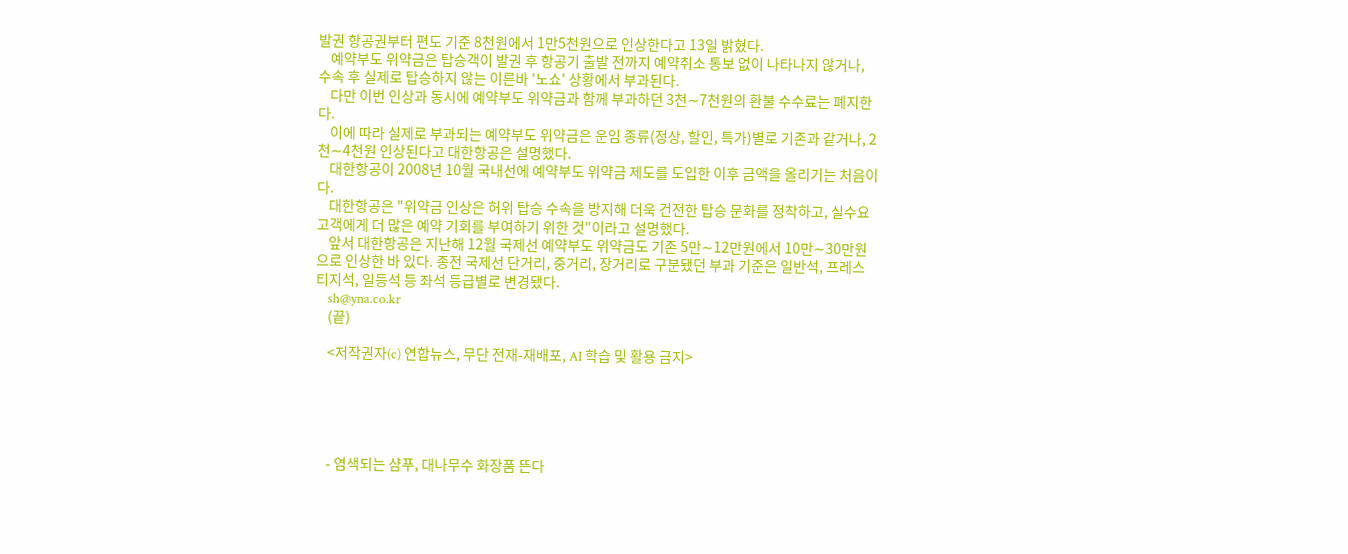발권 항공권부터 편도 기준 8천원에서 1만5천원으로 인상한다고 13일 밝혔다.
    예약부도 위약금은 탑승객이 발권 후 항공기 출발 전까지 예약취소 통보 없이 나타나지 않거나, 수속 후 실제로 탑승하지 않는 이른바 '노쇼' 상황에서 부과된다.
    다만 이번 인상과 동시에 예약부도 위약금과 함께 부과하던 3천∼7천원의 환불 수수료는 폐지한다.
    이에 따라 실제로 부과되는 예약부도 위약금은 운임 종류(정상, 할인, 특가)별로 기존과 같거나, 2천∼4천원 인상된다고 대한항공은 설명했다.
    대한항공이 2008년 10월 국내선에 예약부도 위약금 제도를 도입한 이후 금액을 올리기는 처음이다.
    대한항공은 "위약금 인상은 허위 탑승 수속을 방지해 더욱 건전한 탑승 문화를 정착하고, 실수요 고객에게 더 많은 예약 기회를 부여하기 위한 것"이라고 설명했다.
    앞서 대한항공은 지난해 12월 국제선 예약부도 위약금도 기존 5만∼12만원에서 10만∼30만원으로 인상한 바 있다. 종전 국제선 단거리, 중거리, 장거리로 구분됐던 부과 기준은 일반석, 프레스티지석, 일등석 등 좌석 등급별로 변경됐다.
    sh@yna.co.kr
    (끝)

    <저작권자(c) 연합뉴스, 무단 전재-재배포, AI 학습 및 활용 금지>





    - 염색되는 샴푸, 대나무수 화장품 뜬다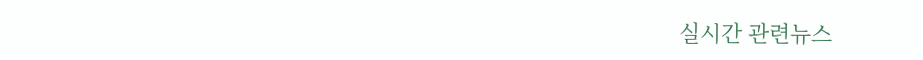실시간 관련뉴스